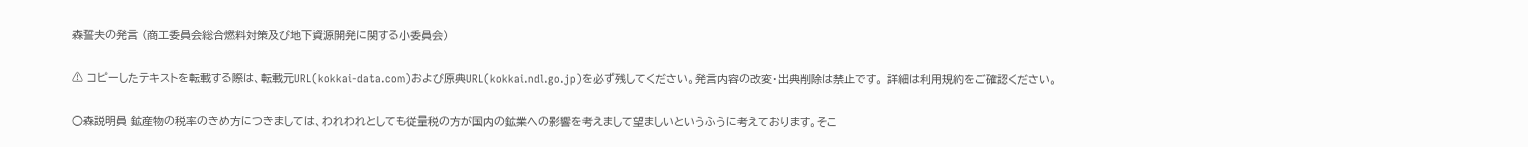森誓夫の発言 (商工委員会総合燃料対策及び地下資源開発に関する小委員会)

⚠ コピーしたテキストを転載する際は、転載元URL(kokkai-data.com)および原典URL(kokkai.ndl.go.jp)を必ず残してください。発言内容の改変・出典削除は禁止です。 詳細は利用規約をご確認ください。

○森説明員 鉱産物の税率のきめ方につきましては、われわれとしても従量税の方が国内の鉱業への影響を考えまして望ましいというふうに考えております。そこ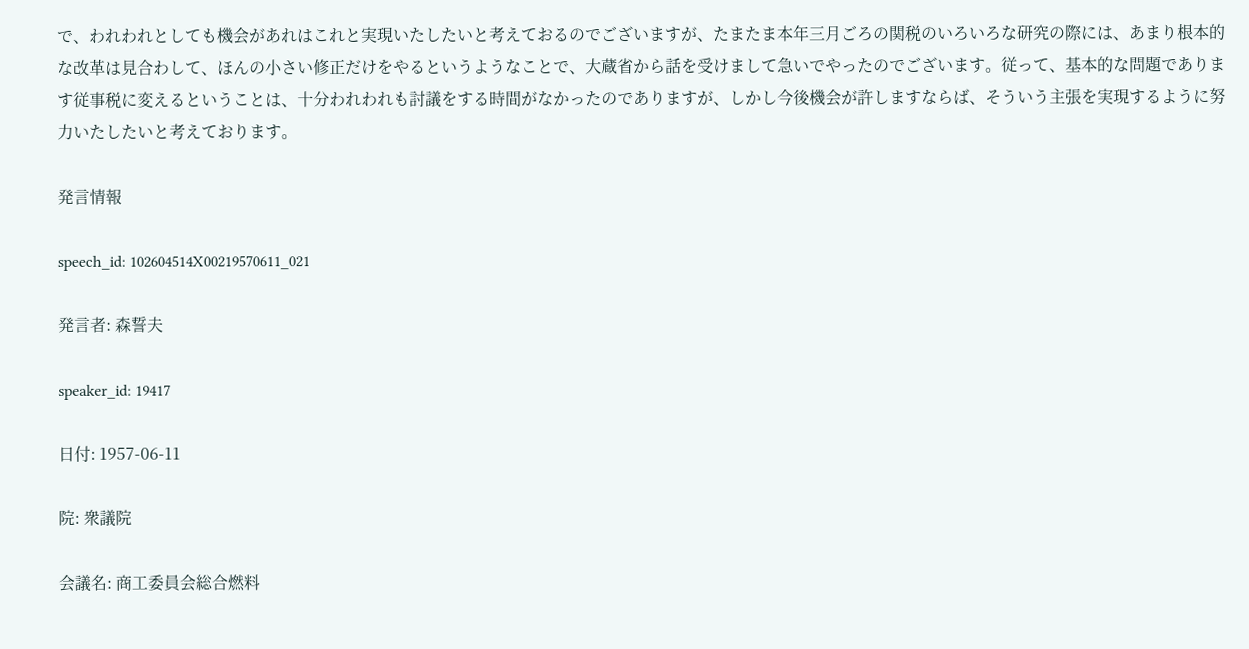で、われわれとしても機会があれはこれと実現いたしたいと考えておるのでございますが、たまたま本年三月ごろの関税のいろいろな研究の際には、あまり根本的な改革は見合わして、ほんの小さい修正だけをやるというようなことで、大蔵省から話を受けまして急いでやったのでございます。従って、基本的な問題であります従事税に変えるということは、十分われわれも討議をする時間がなかったのでありますが、しかし今後機会が許しますならば、そういう主張を実現するように努力いたしたいと考えております。

発言情報

speech_id: 102604514X00219570611_021

発言者: 森誓夫

speaker_id: 19417

日付: 1957-06-11

院: 衆議院

会議名: 商工委員会総合燃料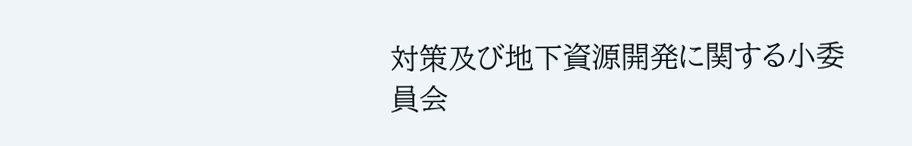対策及び地下資源開発に関する小委員会